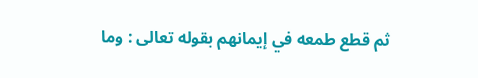ثم قطع طمعه في إيمانهم بقوله تعالى : وما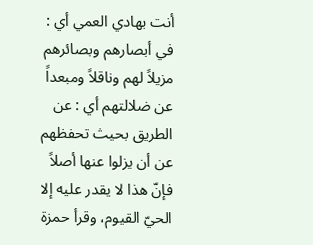أنت بهادي العمي أي : في أبصارهم وبصائرهم مزيلاً لهم وناقلاً ومبعداً عن ضلالتهم أي : عن الطريق بحيث تحفظهم عن أن يزلوا عنها أصلاً فإنّ هذا لا يقدر عليه إلا الحيّ القيوم، وقرأ حمزة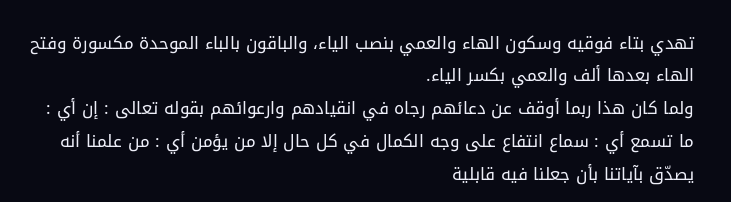تهدي بتاء فوقيه وسكون الهاء والعمي بنصب الياء، والباقون بالباء الموحدة مكسورة وفتح الهاء بعدها ألف والعمي بكسر الياء.
ولما كان هذا ربما أوقف عن دعائهم رجاه في انقيادهم وارعوائهم بقوله تعالى : إن أي : ما تسمع أي : سماع انتفاع على وجه الكمال في كل حال إلا من يؤمن أي : من علمنا أنه يصدّق بآياتنا بأن جعلنا فيه قابلية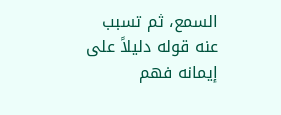السمع، ثم تسبب عنه قوله دليلاً على إيمانه فهم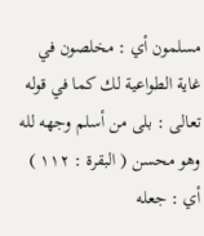مسلمون أي : مخلصون في غاية الطواعية لك كما في قوله تعالى : بلى من أسلم وجهه لله وهو محسن ( البقرة : ١١٢ ) أي : جعله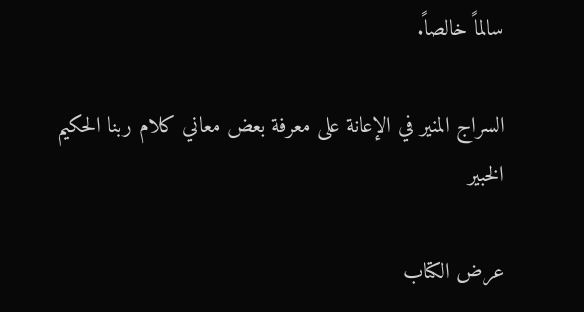سالماً خالصاً.

السراج المنير في الإعانة على معرفة بعض معاني كلام ربنا الحكيم الخبير

عرض الكتاب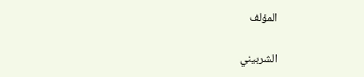المؤلف

الشربيني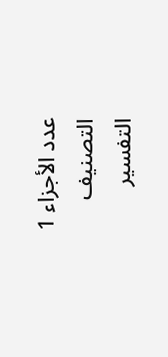عدد الأجزاء 1
التصنيف التفسير